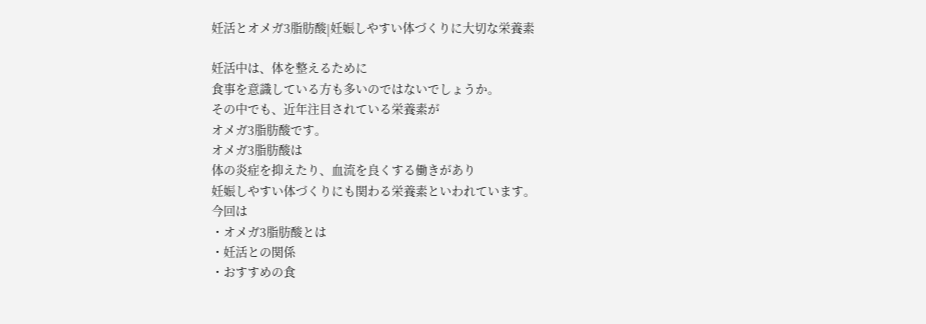妊活とオメガ3脂肪酸|妊娠しやすい体づくりに大切な栄養素

妊活中は、体を整えるために
食事を意識している方も多いのではないでしょうか。
その中でも、近年注目されている栄養素が
オメガ3脂肪酸です。
オメガ3脂肪酸は
体の炎症を抑えたり、血流を良くする働きがあり
妊娠しやすい体づくりにも関わる栄養素といわれています。
今回は
・オメガ3脂肪酸とは
・妊活との関係
・おすすめの食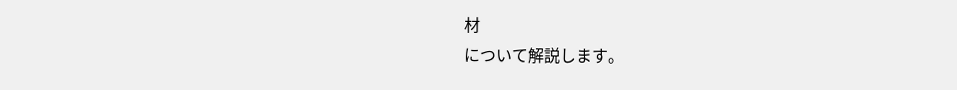材
について解説します。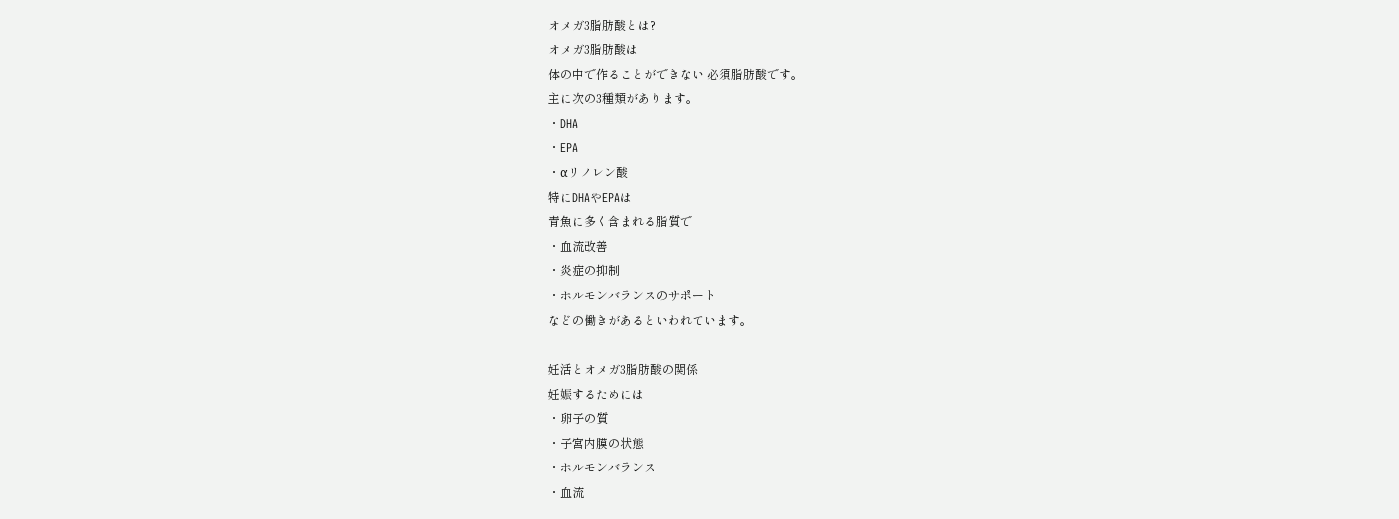オメガ3脂肪酸とは?
オメガ3脂肪酸は
体の中で作ることができない 必須脂肪酸です。
主に次の3種類があります。
・DHA
・EPA
・αリノレン酸
特にDHAやEPAは
青魚に多く含まれる脂質で
・血流改善
・炎症の抑制
・ホルモンバランスのサポート
などの働きがあるといわれています。

妊活とオメガ3脂肪酸の関係
妊娠するためには
・卵子の質
・子宮内膜の状態
・ホルモンバランス
・血流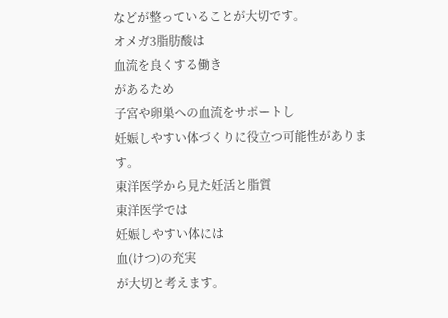などが整っていることが大切です。
オメガ3脂肪酸は
血流を良くする働き
があるため
子宮や卵巣への血流をサポートし
妊娠しやすい体づくりに役立つ可能性があります。
東洋医学から見た妊活と脂質
東洋医学では
妊娠しやすい体には
血(けつ)の充実
が大切と考えます。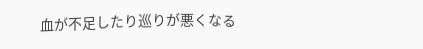血が不足したり巡りが悪くなる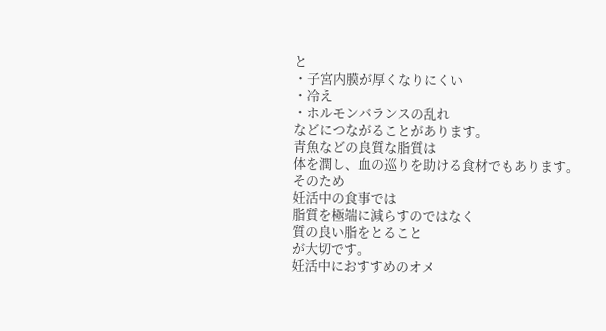と
・子宮内膜が厚くなりにくい
・冷え
・ホルモンバランスの乱れ
などにつながることがあります。
青魚などの良質な脂質は
体を潤し、血の巡りを助ける食材でもあります。
そのため
妊活中の食事では
脂質を極端に減らすのではなく
質の良い脂をとること
が大切です。
妊活中におすすめのオメ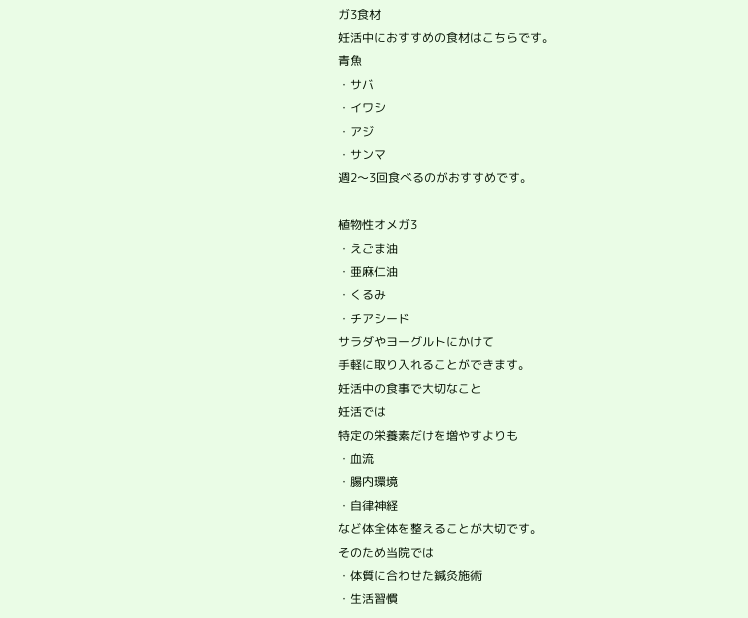ガ3食材
妊活中におすすめの食材はこちらです。
青魚
・サバ
・イワシ
・アジ
・サンマ
週2〜3回食べるのがおすすめです。

植物性オメガ3
・えごま油
・亜麻仁油
・くるみ
・チアシード
サラダやヨーグルトにかけて
手軽に取り入れることができます。
妊活中の食事で大切なこと
妊活では
特定の栄養素だけを増やすよりも
・血流
・腸内環境
・自律神経
など体全体を整えることが大切です。
そのため当院では
・体質に合わせた鍼灸施術
・生活習慣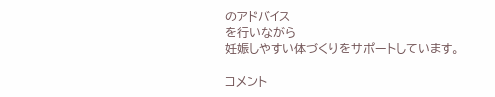のアドバイス
を行いながら
妊娠しやすい体づくりをサポートしています。

コメント